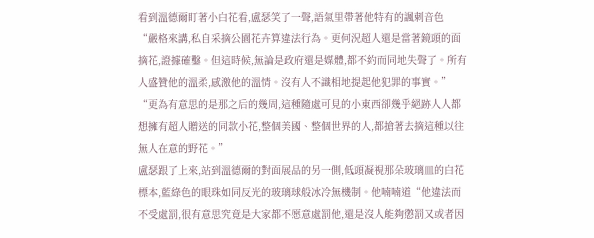看到溫德爾盯著小白花看,盧瑟笑了一聲,語氣里帶著他特有的諷刺音色
“嚴格來講,私自采摘公園花卉算違法行為。更何況超人還是當著鏡頭的面摘花,證據確鑿。但這時候,無論是政府還是媒體,都不約而同地失聲了。所有人盛贊他的溫柔,感激他的溫情。沒有人不識相地提起他犯罪的事實。”
“更為有意思的是那之后的幾周,這種隨處可見的小東西卻幾乎絕跡人人都想擁有超人贈送的同款小花,整個美國、整個世界的人,都搶著去摘這種以往無人在意的野花。”
盧瑟跟了上來,站到溫德爾的對面展品的另一側,低頭凝視那朵玻璃皿的白花標本,藍綠色的眼珠如同反光的玻璃球般冰冷無機制。他喃喃道“他違法而不受處罰,很有意思究竟是大家都不愿意處罰他,還是沒人能夠懲罰又或者因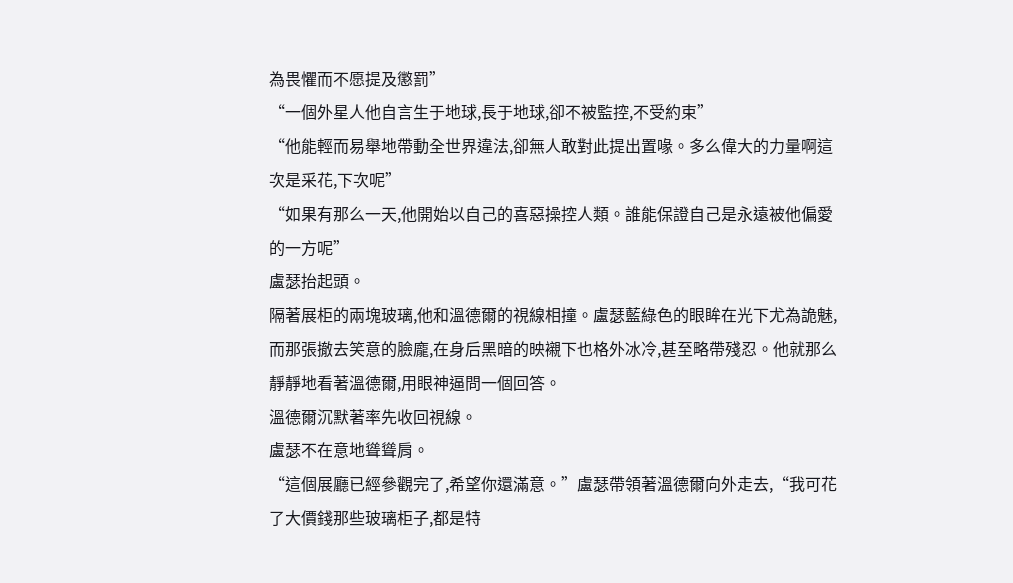為畏懼而不愿提及懲罰”
“一個外星人他自言生于地球,長于地球,卻不被監控,不受約束”
“他能輕而易舉地帶動全世界違法,卻無人敢對此提出置喙。多么偉大的力量啊這次是采花,下次呢”
“如果有那么一天,他開始以自己的喜惡操控人類。誰能保證自己是永遠被他偏愛的一方呢”
盧瑟抬起頭。
隔著展柜的兩塊玻璃,他和溫德爾的視線相撞。盧瑟藍綠色的眼眸在光下尤為詭魅,而那張撤去笑意的臉龐,在身后黑暗的映襯下也格外冰冷,甚至略帶殘忍。他就那么靜靜地看著溫德爾,用眼神逼問一個回答。
溫德爾沉默著率先收回視線。
盧瑟不在意地聳聳肩。
“這個展廳已經參觀完了,希望你還滿意。”盧瑟帶領著溫德爾向外走去,“我可花了大價錢那些玻璃柜子,都是特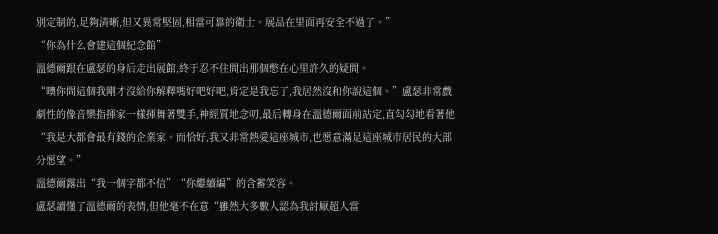別定制的,足夠清晰,但又異常堅固,相當可靠的衛士。展品在里面再安全不過了。”
“你為什么會建這個紀念館”
溫德爾跟在盧瑟的身后走出展館,終于忍不住問出那個憋在心里許久的疑問。
“噢你問這個我剛才沒給你解釋嗎好吧好吧,肯定是我忘了,我居然沒和你說這個。”盧瑟非常戲劇性的像音樂指揮家一樣揮舞著雙手,神經質地念叨,最后轉身在溫德爾面前站定,直勾勾地看著他
“我是大都會最有錢的企業家。而恰好,我又非常熱愛這座城市,也愿意滿足這座城市居民的大部分愿望。”
溫德爾露出“我一個字都不信”“你繼續編”的含蓄笑容。
盧瑟讀懂了溫德爾的表情,但他毫不在意“雖然大多數人認為我討厭超人當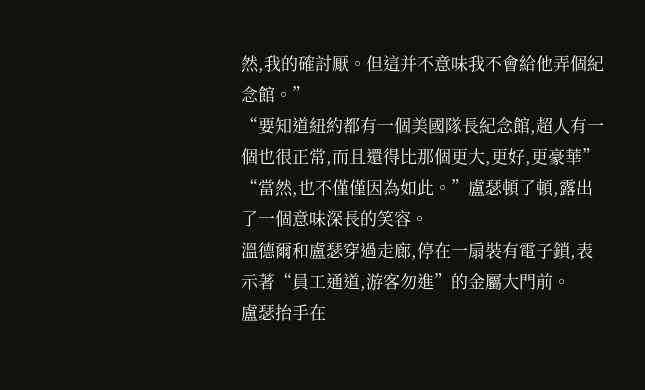然,我的確討厭。但這并不意味我不會給他弄個紀念館。”
“要知道紐約都有一個美國隊長紀念館,超人有一個也很正常,而且還得比那個更大,更好,更豪華”
“當然,也不僅僅因為如此。”盧瑟頓了頓,露出了一個意味深長的笑容。
溫德爾和盧瑟穿過走廊,停在一扇裝有電子鎖,表示著“員工通道,游客勿進”的金屬大門前。
盧瑟抬手在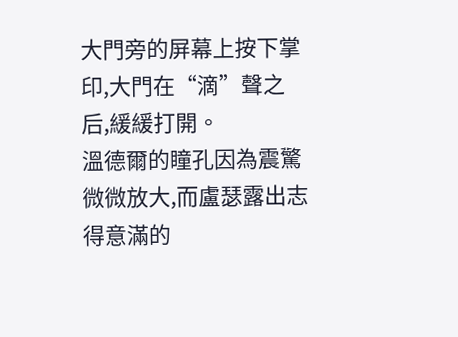大門旁的屏幕上按下掌印,大門在“滴”聲之后,緩緩打開。
溫德爾的瞳孔因為震驚微微放大,而盧瑟露出志得意滿的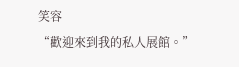笑容
“歡迎來到我的私人展館。”